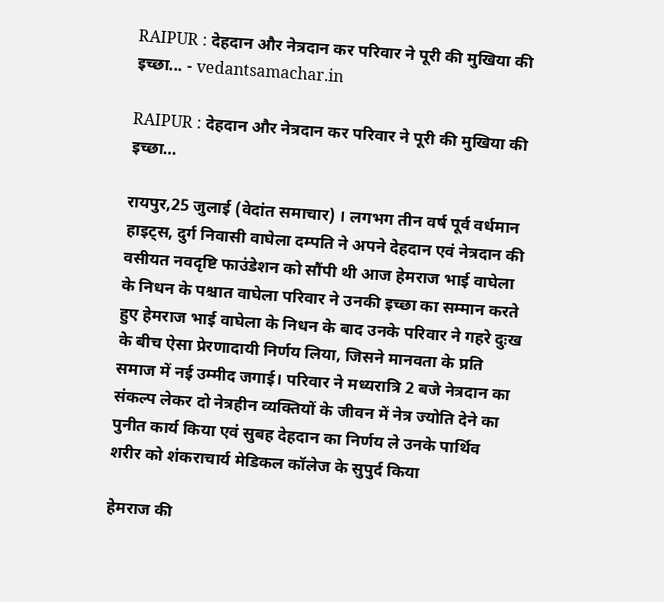RAIPUR : देहदान और नेत्रदान कर परिवार ने पूरी की मुखिया की इच्छा... - vedantsamachar.in

RAIPUR : देहदान और नेत्रदान कर परिवार ने पूरी की मुखिया की इच्छा…

रायपुर,25 जुलाई (वेदांत समाचार) । लगभग तीन वर्ष पूर्व वर्धमान हाइट्स, दुर्ग निवासी वाघेला दम्पति ने अपने देहदान एवं नेत्रदान की वसीयत नवदृष्टि फाउंडेशन को सौंपी थी आज हेमराज भाई वाघेला के निधन के पश्चात वाघेला परिवार ने उनकी इच्छा का सम्मान करते हुए हेमराज भाई वाघेला के निधन के बाद उनके परिवार ने गहरे दुःख के बीच ऐसा प्रेरणादायी निर्णय लिया, जिसने मानवता के प्रति समाज में नई उम्मीद जगाई। परिवार ने मध्यरात्रि 2 बजे नेत्रदान का संकल्प लेकर दो नेत्रहीन व्यक्तियों के जीवन में नेत्र ज्योति देने का पुनीत कार्य किया एवं सुबह देहदान का निर्णय ले उनके पार्थिव शरीर को शंकराचार्य मेडिकल कॉलेज के सुपुर्द किया

हेमराज की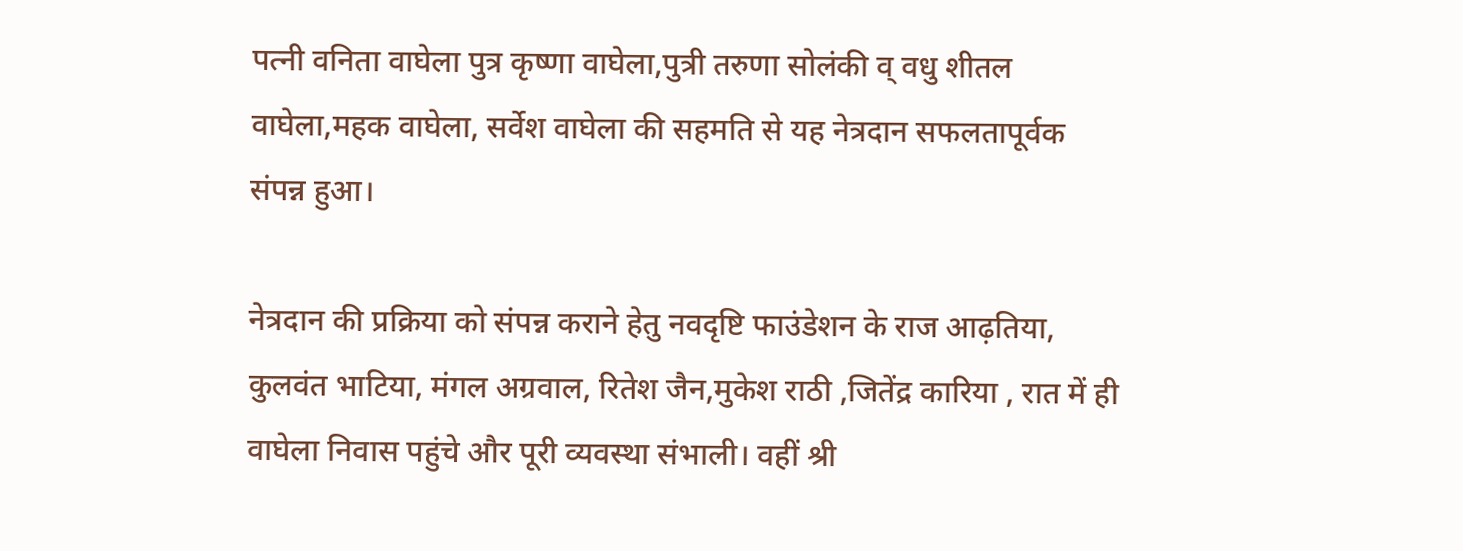पत्नी वनिता वाघेला पुत्र कृष्णा वाघेला,पुत्री तरुणा सोलंकी व् वधु शीतल वाघेला,महक वाघेला, सर्वेश वाघेला की सहमति से यह नेत्रदान सफलतापूर्वक संपन्न हुआ।

नेत्रदान की प्रक्रिया को संपन्न कराने हेतु नवदृष्टि फाउंडेशन के राज आढ़तिया, कुलवंत भाटिया, मंगल अग्रवाल, रितेश जैन,मुकेश राठी ,जितेंद्र कारिया , रात में ही वाघेला निवास पहुंचे और पूरी व्यवस्था संभाली। वहीं श्री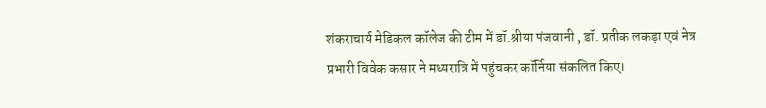शंकराचार्य मेडिकल कॉलेज की टीम में डॉ.श्रीया पंजवानी , डॉ. प्रतीक लकड़ा एवं नेत्र प्रभारी विवेक कसार ने मध्यरात्रि में पहुंचकर कॉर्निया संकलित किए।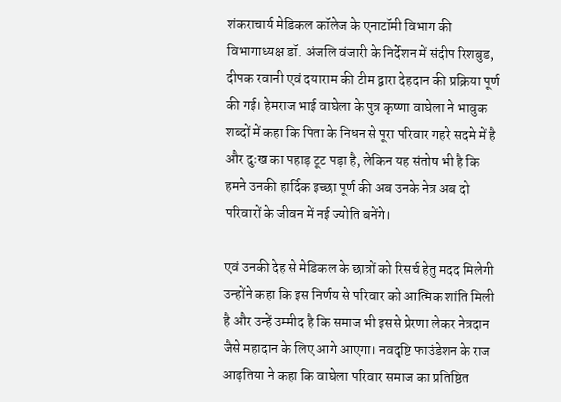शंकराचार्य मेडिकल कॉलेज के एनाटॉमी विभाग की विभागाध्यक्ष डॉ. अंजलि वंजारी के निर्देशन में संदीप रिशबुड, दीपक रवानी एवं दयाराम की टीम द्वारा देहदान की प्रक्रिया पूर्ण की गई। हेमराज भाई वाघेला के पुत्र कृष्णा वाघेला ने भावुक शब्दों में कहा कि पिता के निधन से पूरा परिवार गहरे सदमे में है और दुःख का पहाड़ टूट पड़ा है, लेकिन यह संतोष भी है कि हमने उनकी हार्दिक इच्छा पूर्ण की अब उनके नेत्र अब दो परिवारों के जीवन में नई ज्योति बनेंगे।

एवं उनकी देह से मेडिकल के छात्रों को रिसर्च हेतु मदद मिलेगी उन्होंने कहा कि इस निर्णय से परिवार को आत्मिक शांति मिली है और उन्हें उम्मीद है कि समाज भी इससे प्रेरणा लेकर नेत्रदान जैसे महादान के लिए आगे आएगा। नवदृष्टि फाउंडेशन के राज आढ़तिया ने कहा कि वाघेला परिवार समाज का प्रतिष्ठित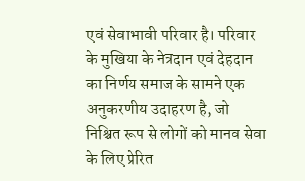एवं सेवाभावी परिवार है। परिवार के मुखिया के नेत्रदान एवं देहदान का निर्णय समाज के सामने एक अनुकरणीय उदाहरण है, जो निश्चित रूप से लोगों को मानव सेवा के लिए प्रेरित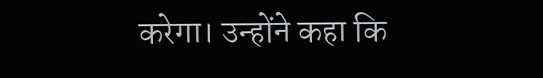करेगा। उन्होंने कहा कि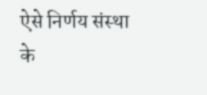ऐसे निर्णय संस्था के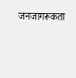जनजागरूकता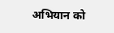अभियान को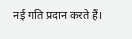नई गति प्रदान करते हैं।